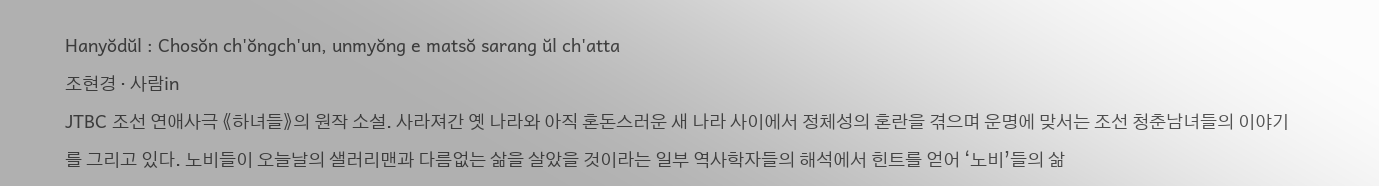Hanyŏdŭl : Chosŏn ch'ŏngch'un, unmyŏng e matsŏ sarang ŭl ch'atta
조현경 · 사람in
JTBC 조선 연애사극 《하녀들》의 원작 소설. 사라져간 옛 나라와 아직 혼돈스러운 새 나라 사이에서 정체성의 혼란을 겪으며 운명에 맞서는 조선 청춘남녀들의 이야기를 그리고 있다. 노비들이 오늘날의 샐러리맨과 다름없는 삶을 살았을 것이라는 일부 역사학자들의 해석에서 힌트를 얻어 ‘노비’들의 삶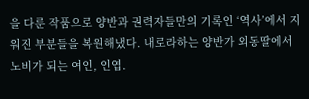을 다룬 작품으로 양반과 권력자들만의 기록인 ‘역사’에서 지워진 부분들을 복원해냈다. 내로라하는 양반가 외동딸에서 노비가 되는 여인, 인엽.